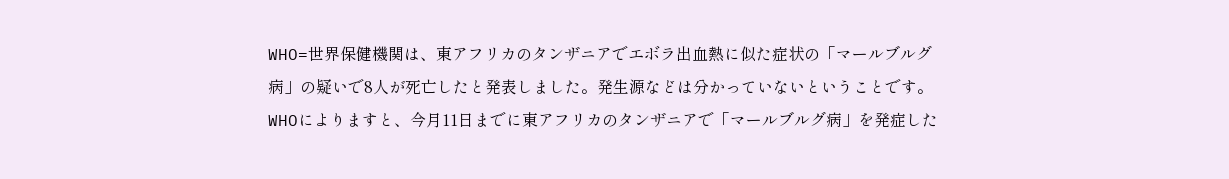WHO=世界保健機関は、東アフリカのタンザニアでエボラ出血熱に似た症状の「マールブルグ病」の疑いで8人が死亡したと発表しました。発生源などは分かっていないということです。
WHOによりますと、今月11日までに東アフリカのタンザニアで「マールブルグ病」を発症した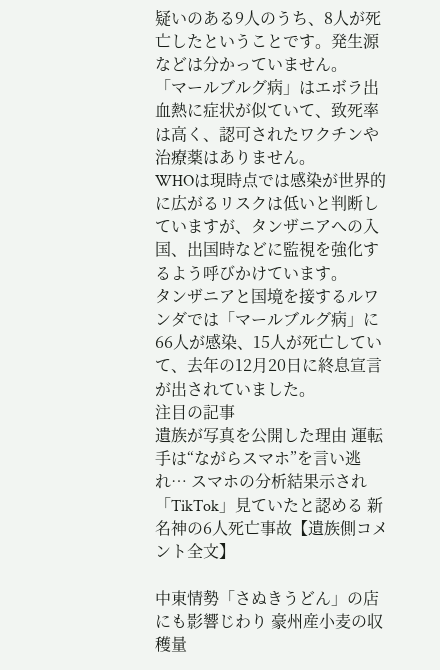疑いのある9人のうち、8人が死亡したということです。発生源などは分かっていません。
「マールブルグ病」はエボラ出血熱に症状が似ていて、致死率は高く、認可されたワクチンや治療薬はありません。
WHOは現時点では感染が世界的に広がるリスクは低いと判断していますが、タンザニアへの入国、出国時などに監視を強化するよう呼びかけています。
タンザニアと国境を接するルワンダでは「マールブルグ病」に66人が感染、15人が死亡していて、去年の12月20日に終息宣言が出されていました。
注目の記事
遺族が写真を公開した理由 運転手は“ながらスマホ”を言い逃れ… スマホの分析結果示され「TikTok」見ていたと認める 新名神の6人死亡事故【遺族側コメント全文】

中東情勢「さぬきうどん」の店にも影響じわり 豪州産小麦の収穫量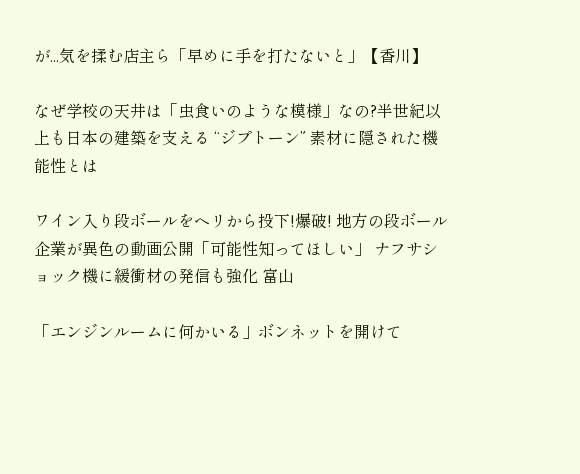が...気を揉む店主ら「早めに手を打たないと」【香川】

なぜ学校の天井は「虫食いのような模様」なの?半世紀以上も日本の建築を支える “ジプトーン” 素材に隠された機能性とは

ワイン入り段ボールをヘリから投下!爆破! 地方の段ボール企業が異色の動画公開「可能性知ってほしい」 ナフサショック機に緩衝材の発信も強化 富山

「エンジンルームに何かいる」ボンネットを開けて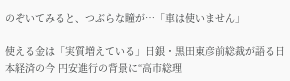のぞいてみると、つぶらな瞳が…「車は使いません」

使える金は「実質増えている」日銀・黒田東彦前総裁が語る日本経済の今 円安進行の背景に“高市総理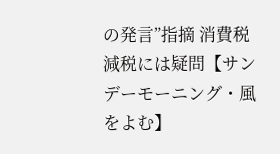の発言”指摘 消費税減税には疑問【サンデーモーニング・風をよむ】